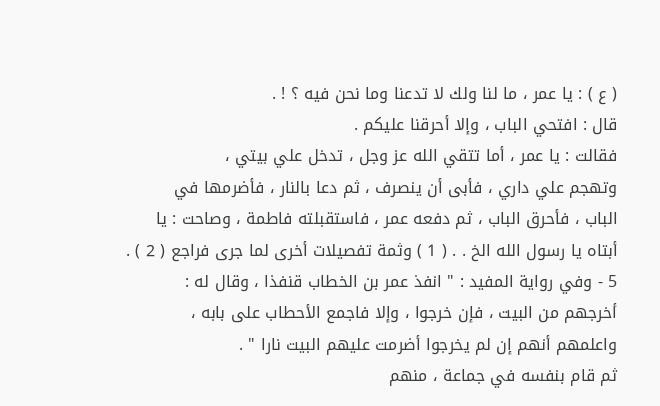( ع ) : يا عمر ، ما لنا ولك لا تدعنا وما نحن فيه ؟ ! .
قال : افتحي الباب ، وإلا أحرقنا عليكم .
فقالت : يا عمر ، أما تتقي الله عز وجل ، تدخل علي بيتي ،
وتهجم علي داري ، فأبى أن ينصرف ، ثم دعا بالنار ، فأضرمها في
الباب ، فأحرق الباب ، ثم دفعه عمر ، فاستقبلته فاطمة ، وصاحت : يا
أبتاه يا رسول الله الخ . . ( 1 ) وثمة تفصيلات أخرى لما جرى فراجع ( 2 ) .
5 - وفي رواية المفيد : " انفذ عمر بن الخطاب قنفذا ، وقال له :
أخرجهم من البيت ، فإن خرجوا ، وإلا فاجمع الأحطاب على بابه ،
واعلمهم أنهم إن لم يخرجوا أضرمت عليهم البيت نارا " .
ثم قام بنفسه في جماعة ، منهم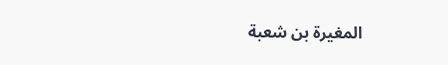المغيرة بن شعبة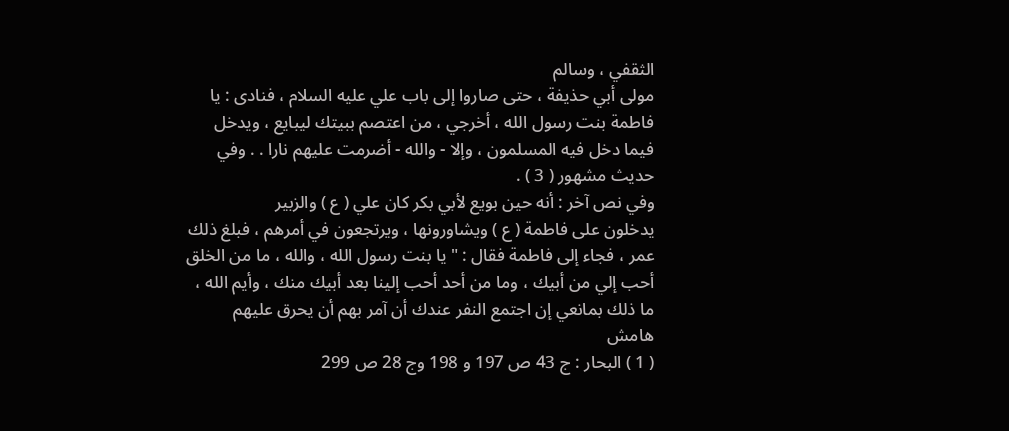الثقفي ، وسالم
مولى أبي حذيفة ، حتى صاروا إلى باب علي عليه السلام ، فنادى : يا
فاطمة بنت رسول الله ، أخرجي ، من اعتصم ببيتك ليبايع ، ويدخل
فيما دخل فيه المسلمون ، وإلا - والله - أضرمت عليهم نارا . . وفي
حديث مشهور ( 3 ) .
وفي نص آخر : أنه حين بويع لأبي بكر كان علي ( ع ) والزبير
يدخلون على فاطمة ( ع ) ويشاورونها ، ويرتجعون في أمرهم ، فبلغ ذلك
عمر ، فجاء إلى فاطمة فقال : " يا بنت رسول الله ، والله ، ما من الخلق
أحب إلي من أبيك ، وما من أحد أحب إلينا بعد أبيك منك ، وأيم الله ،
ما ذلك بمانعي إن اجتمع النفر عندك أن آمر بهم أن يحرق عليهم
هامش
( 1 ) البحار : ج 43 ص 197 و 198 وج 28 ص 299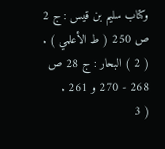وكتاب سليم بن قيس : ج 2
ص 250 ( ط الأعلمي ) .
( 2 ) البحار : ج 28 ص 268 - 270 و 261 .
( 3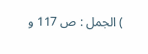) الجمل : ص 117 و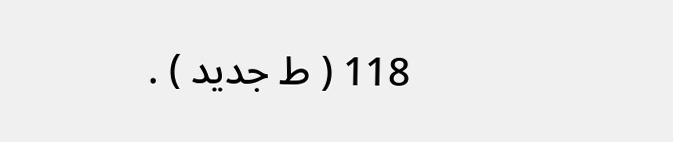118 ( ط جديد ) .